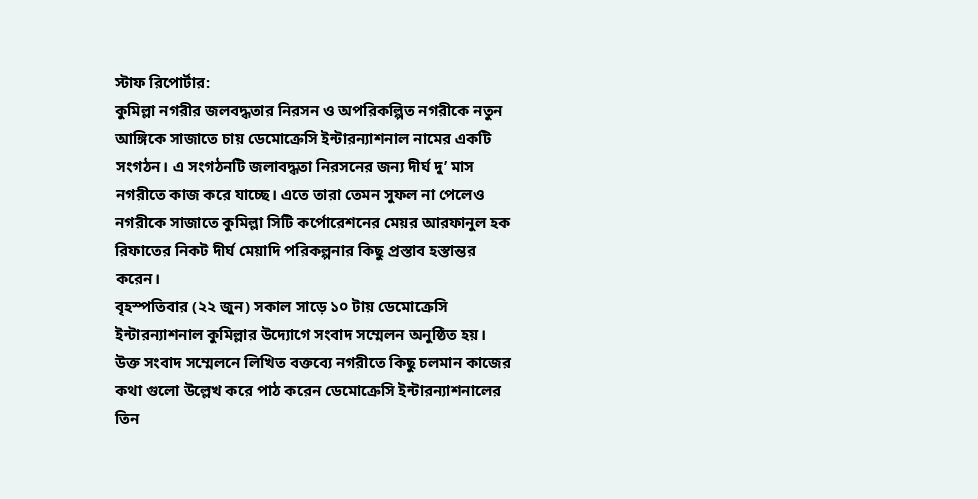স্টাফ রিপোর্টার:
কুমিল্লা নগরীর জলবদ্ধতার নিরসন ও অপরিকল্পিত নগরীকে নতুন আঙ্গিকে সাজাতে চায় ডেমোক্রেসি ইন্টারন্যাশনাল নামের একটি সংগঠন। এ সংগঠনটি জলাবদ্ধতা নিরসনের জন্য দীর্ঘ দু’ মাস নগরীতে কাজ করে যাচ্ছে। এতে তারা তেমন সুফল না পেলেও নগরীকে সাজাতে কুমিল্লা সিটি কর্পোরেশনের মেয়র আরফানুল হক রিফাতের নিকট দীর্ঘ মেয়াদি পরিকল্পনার কিছু প্রস্তাব হস্তান্তর করেন।
বৃহস্পতিবার (২২ জুন) সকাল সাড়ে ১০ টায় ডেমোক্রেসি ইন্টারন্যাশনাল কুমিল্লার উদ্যোগে সংবাদ সম্মেলন অনুষ্ঠিত হয়।
উক্ত সংবাদ সম্মেলনে লিখিত বক্তব্যে নগরীতে কিছু চলমান কাজের কথা গুলো উল্লেখ করে পাঠ করেন ডেমোক্রেসি ইন্টারন্যাশনালের তিন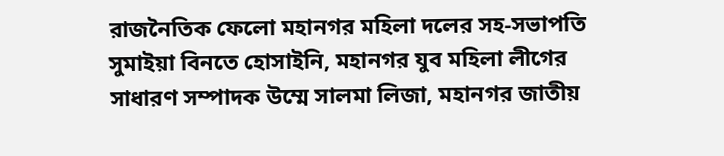রাজনৈতিক ফেলো মহানগর মহিলা দলের সহ-সভাপতি সুমাইয়া বিনতে হোসাইনি, মহানগর যুব মহিলা লীগের সাধারণ সম্পাদক উম্মে সালমা লিজা, মহানগর জাতীয়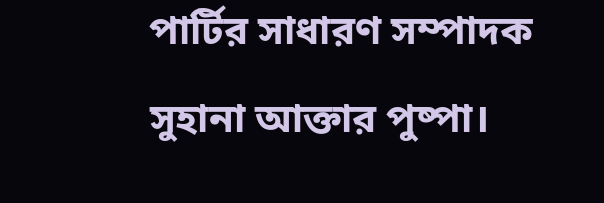পার্টির সাধারণ সম্পাদক সুহানা আক্তার পুষ্পা।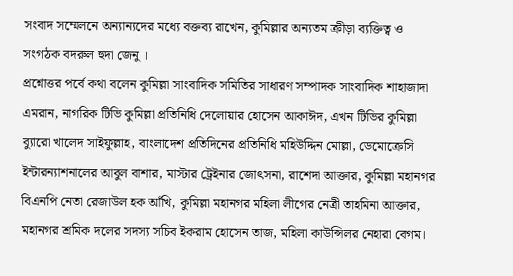সংবাদ সম্মেলনে অন্যান্যদের মধ্যে বক্তব্য রাখেন, কুমিল্লার অন্যতম ক্রীড়া ব্যক্তিত্ব ও সংগঠক বদরুল হুদা জেনু ।
প্রশ্নোত্তর পর্বে কথা বলেন কুমিল্লা সাংবাদিক সমিতির সাধারণ সম্পাদক সাংবাদিক শাহাজাদা এমরান, নাগরিক টিভি কুমিল্লা প্রতিনিধি দেলোয়ার হোসেন আকাঈদ, এখন টিভির কুমিল্লা ব্যাুরো খালেদ সাইফুল্লাহ, বাংলাদেশ প্রতিদিনের প্রতিনিধি মহিউদ্দিন মোল্লা, ডেমোক্রেসি ইন্টারন্যাশনালের আবুল বাশার, মাস্টার ট্রেইনার জোৎসনা, রাশেদা আক্তার, কুমিল্লা মহানগর বিএনপি নেতা রেজাউল হক আঁখি, কুমিল্লা মহানগর মহিলা লীগের নেত্রী তাহমিনা আক্তার, মহানগর শ্রমিক দলের সদস্য সচিব ইকরাম হোসেন তাজ, মহিলা কাউন্সিলর নেহারা বেগম।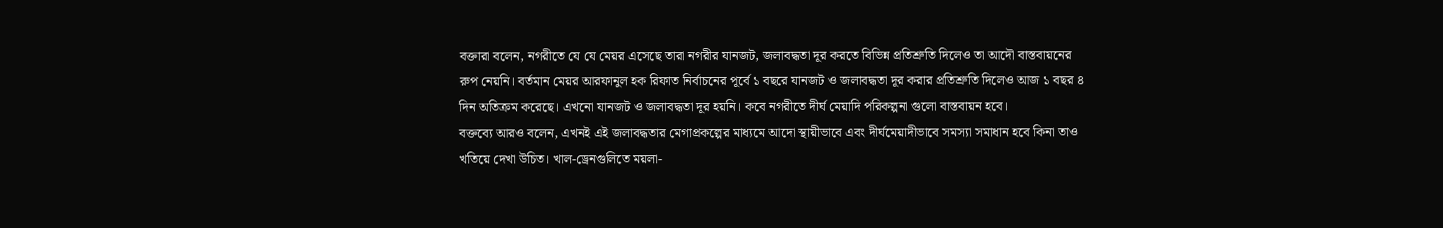বক্তারা বলেন, নগরীতে যে যে মেয়র এসেছে তারা নগরীর যানজট, জলাবদ্ধতা দূর করতে বিভিন্ন প্রতিশ্রুতি দিলেও তা আদৌ বাস্তবায়নের রুপ নেয়নি। বর্তমান মেয়র আরফানুল হক রিফাত নির্বাচনের পূর্বে ১ বছরে যানজট ও জলাবদ্ধতা দূর করার প্রতিশ্রুতি দিলেও আজ ১ বছর ৪ দিন অতিক্রম করেছে। এখনো যানজট ও জলাবদ্ধতা দূর হয়নি। কবে নগরীতে দীর্ঘ মেয়াদি পরিকল্পনা গুলো বাস্তবায়ন হবে।
বক্তব্যে আরও বলেন, এখনই এই জলাবদ্ধতার মেগাপ্রকল্পের মাধ্যমে আদো স্থায়ীভাবে এবং দীর্ঘমেয়াদীভাবে সমস্যা সমাধান হবে কিনা তাও খতিয়ে দেখা উচিত। খাল-ড্রেনগুলিতে ময়লা-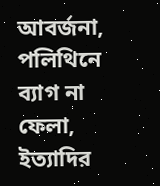আবর্জনা, পলিথিনে ব্যাগ না ফেলা, ইত্যাদির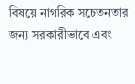বিষয়ে নাগরিক সচেতনতার জন্য সরকারীভাবে এবং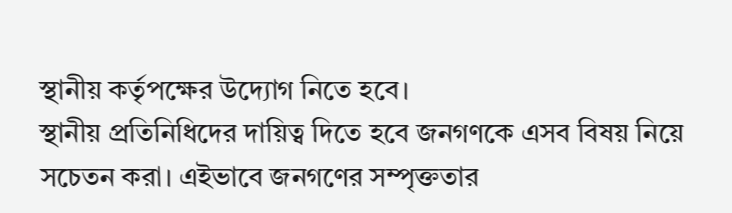স্থানীয় কর্তৃপক্ষের উদ্যোগ নিতে হবে।
স্থানীয় প্রতিনিধিদের দায়িত্ব দিতে হবে জনগণকে এসব বিষয় নিয়ে সচেতন করা। এইভাবে জনগণের সম্পৃক্ততার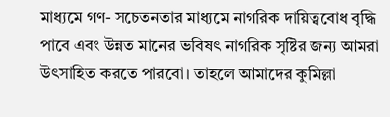মাধ্যমে গণ- সচেতনতার মাধ্যমে নাগরিক দায়িত্ববোধ বৃদ্ধি পাবে এবং উন্নত মানের ভবিষৎ নাগরিক সৃষ্টির জন্য আমরা উৎসাহিত করতে পারবো। তাহলে আমাদের কুমিল্লা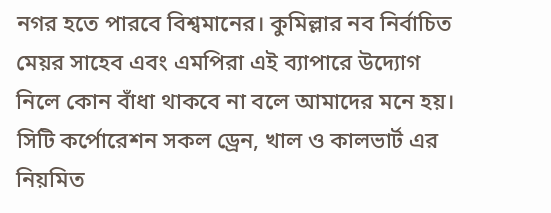নগর হতে পারবে বিশ্বমানের। কুমিল্লার নব নির্বাচিত মেয়র সাহেব এবং এমপিরা এই ব্যাপারে উদ্যোগ নিলে কোন বাঁধা থাকবে না বলে আমাদের মনে হয়। সিটি কর্পোরেশন সকল ড্রেন, খাল ও কালভার্ট এর নিয়মিত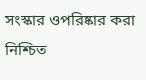সংস্কার ওপরিষ্কার করা নিশ্চিত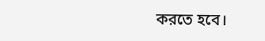করতে হবে।